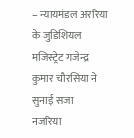– न्यायमंडल अररिया के जुडिशियल मजिस्ट्रेट गजेन्द्र कुमार चौरसिया ने सुनाई सजा
नजरिया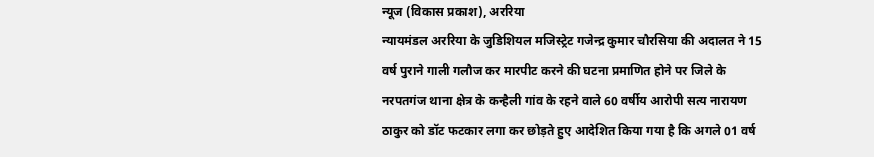न्यूज (विकास प्रकाश), अररिया
न्यायमंडल अररिया के जुडिशियल मजिस्ट्रेट गजेन्द्र कुमार चौरसिया की अदालत ने 15 वर्ष पुराने गाली गलौज कर मारपीट करने की घटना प्रमाणित होने पर जिले के नरपतगंज थाना क्षेत्र के कन्हैली गांव के रहने वाले 60 वर्षीय आरोपी सत्य नारायण ठाकुर को डॉट फटकार लगा कर छोड़ते हुए आदेशित किया गया है कि अगले 01 वर्ष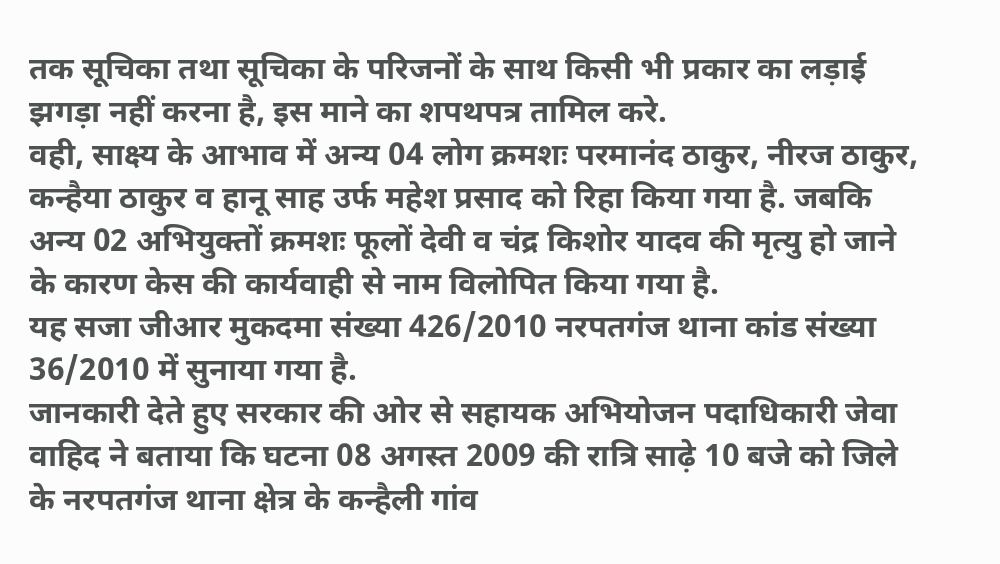तक सूचिका तथा सूचिका के परिजनों के साथ किसी भी प्रकार का लड़ाई झगड़ा नहीं करना है, इस माने का शपथपत्र तामिल करे.
वही, साक्ष्य के आभाव में अन्य 04 लोग क्रमशः परमानंद ठाकुर, नीरज ठाकुर, कन्हैया ठाकुर व हानू साह उर्फ महेश प्रसाद को रिहा किया गया है. जबकि अन्य 02 अभियुक्तों क्रमशः फूलों देवी व चंद्र किशोर यादव की मृत्यु हो जाने के कारण केस की कार्यवाही से नाम विलोपित किया गया है.
यह सजा जीआर मुकदमा संख्या 426/2010 नरपतगंज थाना कांड संख्या 36/2010 में सुनाया गया है.
जानकारी देते हुए सरकार की ओर से सहायक अभियोजन पदाधिकारी जेवा वाहिद ने बताया कि घटना 08 अगस्त 2009 की रात्रि साढ़े 10 बजे को जिले के नरपतगंज थाना क्षेत्र के कन्हैली गांव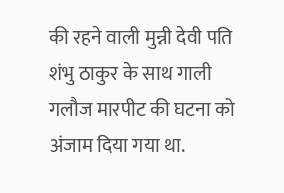की रहने वाली मुन्नी देवी पति शंभु ठाकुर के साथ गाली गलौज मारपीट की घटना को अंजाम दिया गया था.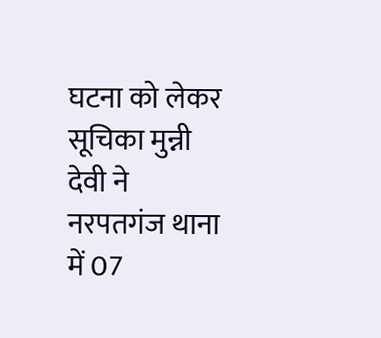घटना को लेकर सूचिका मुन्नी देवी ने नरपतगंज थाना में 07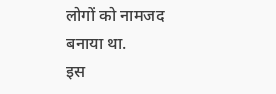लोगों को नामजद बनाया था.
इस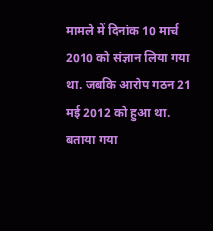मामले में दिनांक 10 मार्च 2010 को संज्ञान लिया गया था. जबकि आरोप गठन 21 मई 2012 को हुआ था. बताया गया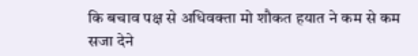कि बचाव पक्ष से अधिवक्ता मो शौकत हयात ने कम से कम सजा देने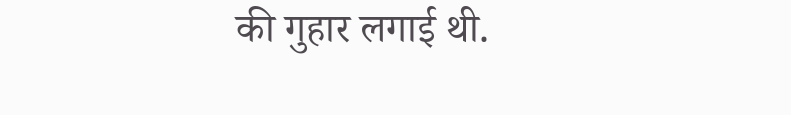की गुहार लगाई थी.